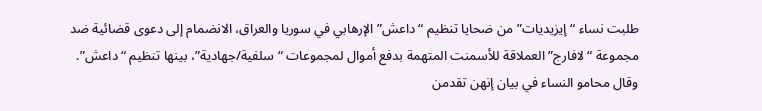طلبت نساء “إيزيديات” من ضحايا تنظيم “داعش” الإرهابي في سوريا والعراق، الانضمام إلى دعوى قضائية ضد مجموعة “لافارج” العملاقة للأسمنت المتهمة بدفع أموال لمجموعات “سلفية/جهادية”، بينها تنظيم “داعش”. وقال محامو النساء في بيان إنهن تقدمن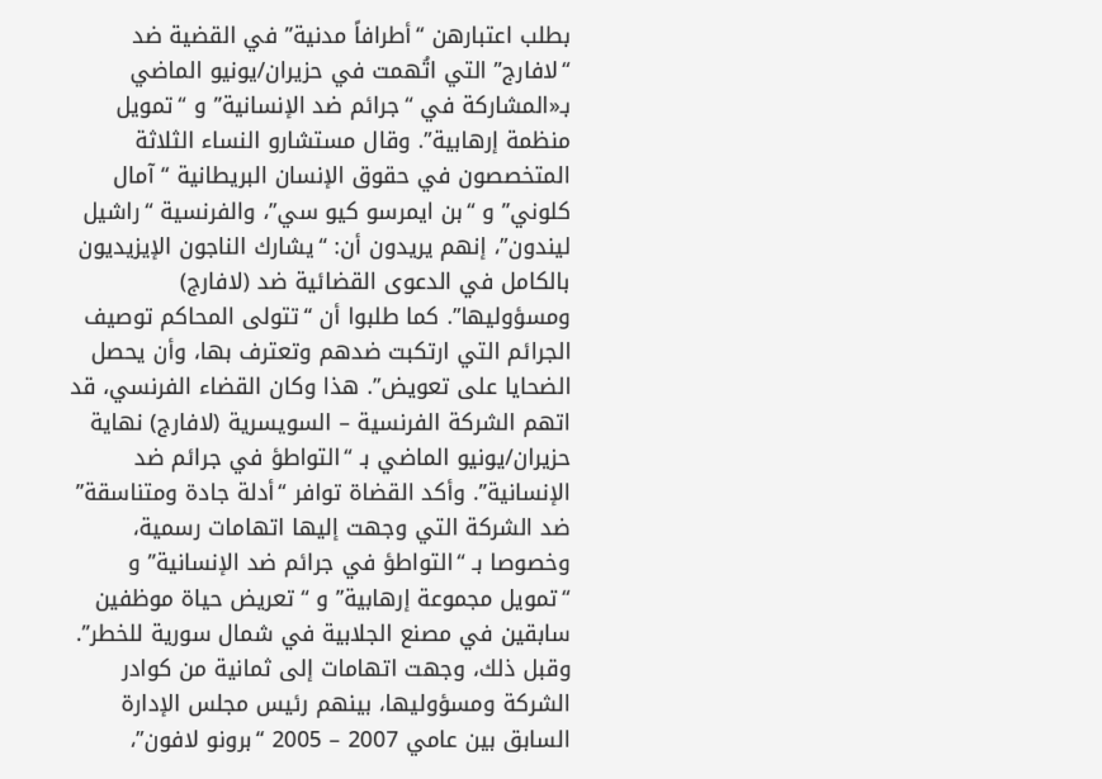بطلب اعتبارهن “أطرافاً مدنية” في القضية ضد “لافارج” التي اتُهمت في حزيران/يونيو الماضي بـ«المشاركة في “جرائم ضد الإنسانية” و “تمويل منظمة إرهابية”. وقال مستشارو النساء الثلاثة المتخصصون في حقوق الإنسان البريطانية “آمال كلوني” و “بن ايمرسو كيو سي”، والفرنسية “راشيل ليندون”، إنهم يريدون أن: “يشارك الناجون الإيزيديون بالكامل في الدعوى القضائية ضد (لافارج) ومسؤوليها”. كما طلبوا أن “تتولى المحاكم توصيف الجرائم التي ارتكبت ضدهم وتعترف بها، وأن يحصل الضحايا على تعويض”. هذا وكان القضاء الفرنسي، قد اتهم الشركة الفرنسية – السويسرية (لافارج) نهاية حزيران/يونيو الماضي بـ “التواطؤ في جرائم ضد الإنسانية”. وأكد القضاة توافر “أدلة جادة ومتناسقة” ضد الشركة التي وجهت إليها اتهامات رسمية، وخصوصا بـ “التواطؤ في جرائم ضد الإنسانية” و “تمويل مجموعة إرهابية” و “تعريض حياة موظفين سابقين في مصنع الجلابية في شمال سورية للخطر”. وقبل ذلك، وجهت اتهامات إلى ثمانية من كوادر الشركة ومسؤوليها، بينهم رئيس مجلس الإدارة السابق بين عامي 2007 – 2005 “برونو لافون”،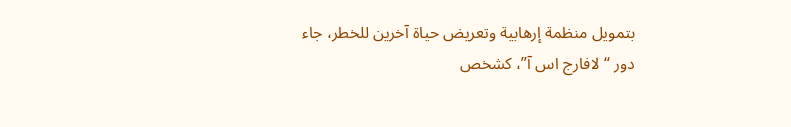بتمويل منظمة إرهابية وتعريض حياة آخرين للخطر، جاء دور “لافارج اس آ”، كشخص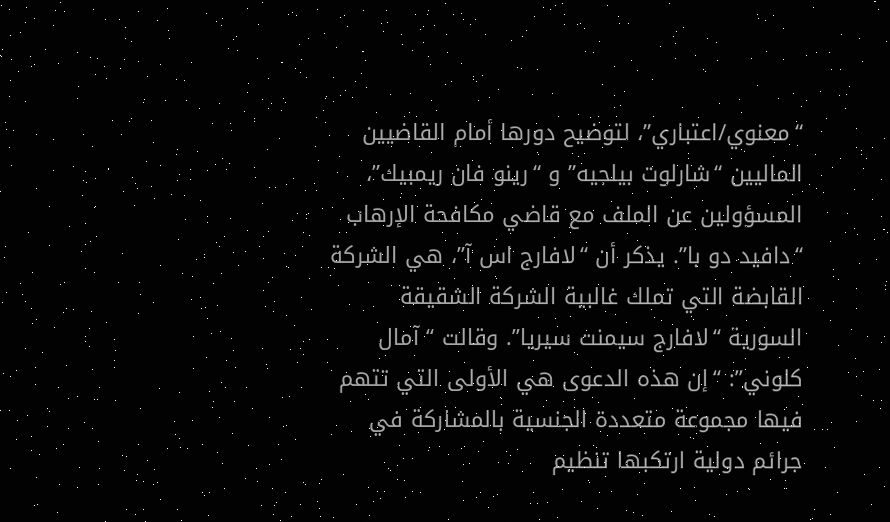“معنوي/اعتباري”، لتوضيح دورها أمام القاضيين الماليين “شارلوت بيلجيه” و “رينو فان ريمبيك”، المسؤولين عن الملف مع قاضي مكافحة الإرهاب “دافيد دو با”. يذكر أن “لافارج اس آ”، هي الشركة القابضة التي تملك غالبية الشركة الشقيقة السورية “لافارج سيمنت سيريا”. وقالت “آمال كلوني”: “إن هذه الدعوى هي الأولى التي تتهم فيها مجموعة متعددة الجنسية بالمشاركة في جرائم دولية ارتكبها تنظيم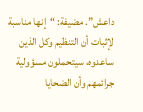داعش”. مضيفة: “إنها مناسبة لإثبات أن التنظيم وكل الذين ساعدوه، سيتحملون مسؤولية جرائمهم وأن الضحايا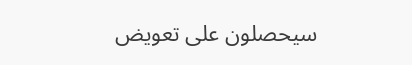سيحصلون على تعويض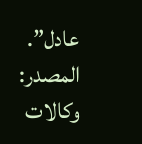عادل”.
المصدر: وكالات